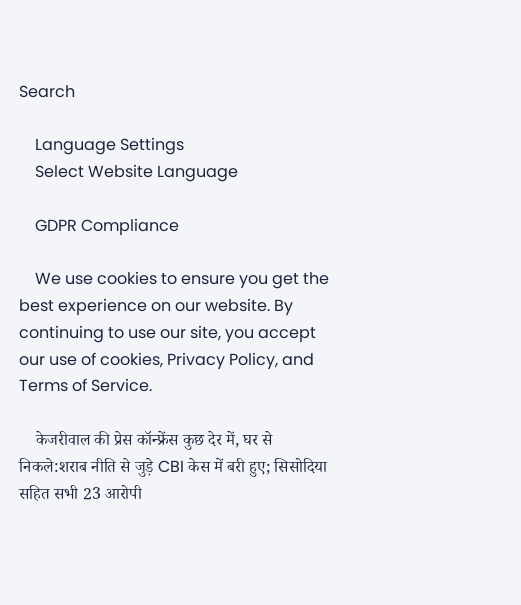Search

    Language Settings
    Select Website Language

    GDPR Compliance

    We use cookies to ensure you get the best experience on our website. By continuing to use our site, you accept our use of cookies, Privacy Policy, and Terms of Service.

    केजरीवाल की प्रेस कॉन्फ्रेंस कुछ देर में, घर से निकले:शराब नीति से जुड़े CBI केस में बरी हुए; सिसोदिया सहित सभी 23 आरोपी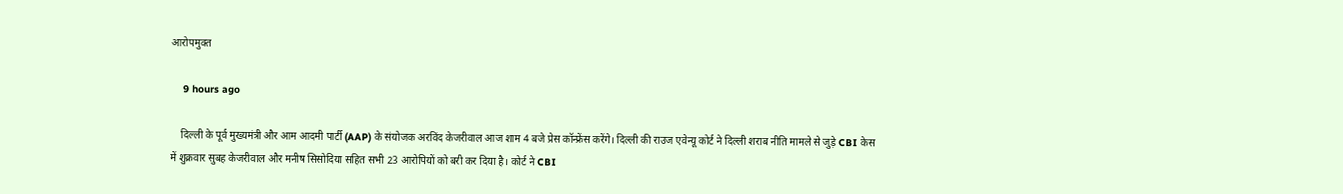आरोपमुक्त

    9 hours ago

    दिल्ली के पूर्व मुख्यमंत्री और आम आदमी पार्टी (AAP) के संयोजक अरविंद केजरीवाल आज शाम 4 बजे प्रेस कॉन्फ्रेंस करेंगे। दिल्ली की राउज एवेन्यू कोर्ट ने दिल्ली शराब नीति मामले से जुड़े CBI केस में शुक्रवार सुबह केजरीवाल और मनीष सिसोदिया सहित सभी 23 आरोपियों को बरी कर दिया है। कोर्ट ने CBI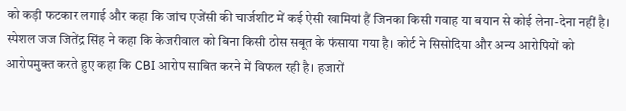को कड़ी फटकार लगाई और कहा कि जांच एजेंसी की चार्जशीट में कई ऐसी खामियां हैं जिनका किसी गवाह या बयान से कोई लेना-देना नहीं है। स्पेशल जज जितेंद्र सिंह ने कहा कि केजरीवाल को बिना किसी ठोस सबूत के फंसाया गया है। कोर्ट ने सिसोदिया और अन्य आरोपियों को आरोपमुक्त करते हुए कहा कि CBI आरोप साबित करने में विफल रही है। हजारों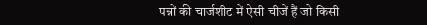पन्नों की चार्जशीट में ऐसी चीजें हैं जो किसी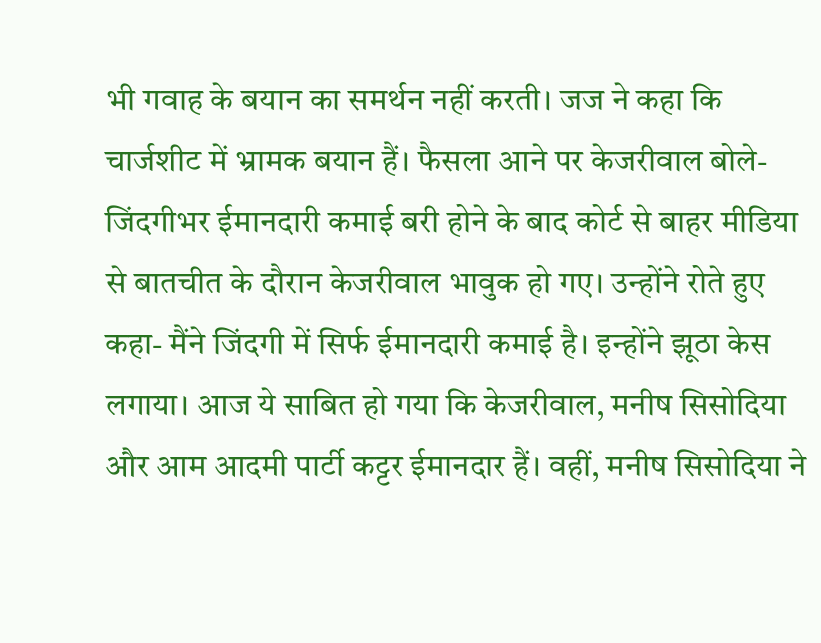भी गवाह के बयान का समर्थन नहीं करती। जज ने कहा कि चार्जशीट में भ्रामक बयान हैं। फैसला आने पर केजरीवाल बोले- जिंदगीभर ईमानदारी कमाई बरी होने के बाद कोर्ट से बाहर मीडिया से बातचीत के दौरान केजरीवाल भावुक हो गए। उन्होंने रोते हुए कहा- मैंने जिंदगी में सिर्फ ईमानदारी कमाई है। इन्होंने झूठा केस लगाया। आज ये साबित हो गया कि केजरीवाल, मनीष सिसोदिया और आम आदमी पार्टी कट्टर ईमानदार हैं। वहीं, मनीष सिसोदिया ने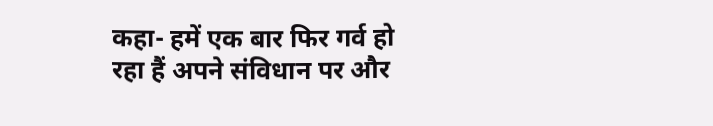कहा- हमें एक बार फिर गर्व हो रहा हैं अपने संविधान पर और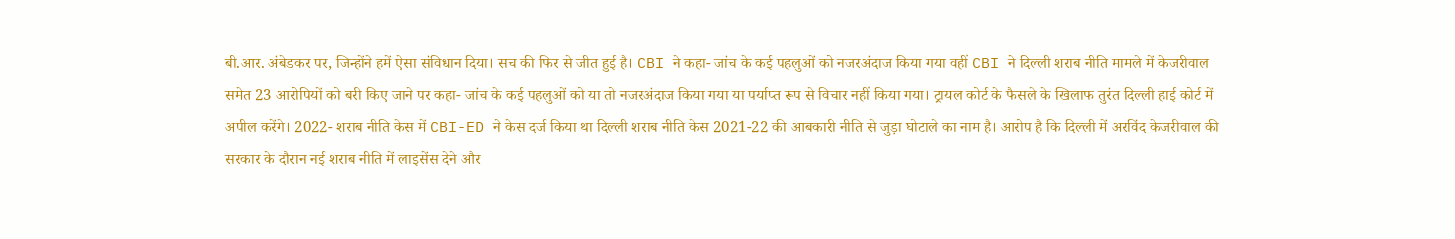बी.आर. अंबेडकर पर, जिन्होंने हमें ऐसा संविधान दिया। सच की फिर से जीत हुई है। CBI ने कहा- जांच के कई पहलुओं को नजरअंदाज किया गया वहीं CBI ने दिल्ली शराब नीति मामले में केजरीवाल समेत 23 आरोपियों को बरी किए जाने पर कहा- जांच के कई पहलुओं को या तो नजरअंदाज किया गया या पर्याप्त रूप से विचार नहीं किया गया। ट्रायल कोर्ट के फैसले के खिलाफ तुरंत दिल्ली हाई कोर्ट में अपील करेंगे। 2022- शराब नीति केस में CBI-ED ने केस दर्ज किया था दिल्ली शराब नीति केस 2021-22 की आबकारी नीति से जुड़ा घोटाले का नाम है। आरोप है कि दिल्ली में अरविंद केजरीवाल की सरकार के दौरान नई शराब नीति में लाइसेंस देने और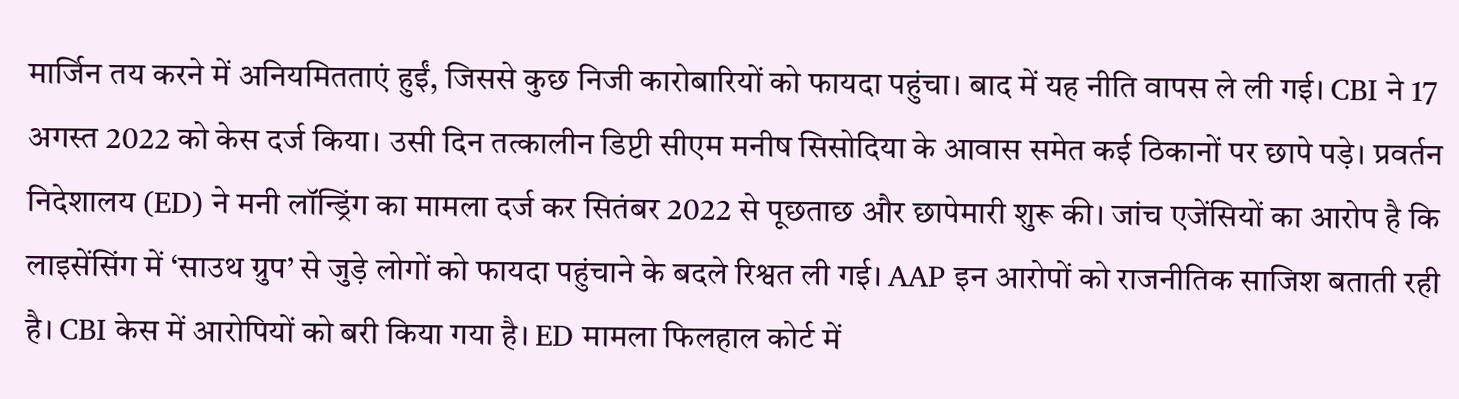मार्जिन तय करने में अनियमितताएं हुईं, जिससे कुछ निजी कारोबारियों को फायदा पहुंचा। बाद में यह नीति वापस ले ली गई। CBI ने 17 अगस्त 2022 को केस दर्ज किया। उसी दिन तत्कालीन डिप्टी सीएम मनीष सिसोदिया के आवास समेत कई ठिकानों पर छापे पड़े। प्रवर्तन निदेशालय (ED) ने मनी लॉन्ड्रिंग का मामला दर्ज कर सितंबर 2022 से पूछताछ और छापेमारी शुरू की। जांच एजेंसियों का आरोप है कि लाइसेंसिंग में ‘साउथ ग्रुप’ से जुड़े लोगों को फायदा पहुंचाने के बदले रिश्वत ली गई। AAP इन आरोपों को राजनीतिक साजिश बताती रही है। CBI केस में आरोपियों को बरी किया गया है। ED मामला फिलहाल कोर्ट में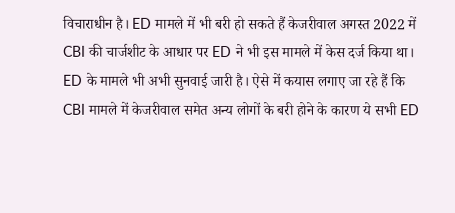विचाराधीन है। ED मामले में भी बरी हो सकते हैं केजरीवाल अगस्त 2022 में CBI की चार्जशीट के आधार पर ED ने भी इस मामले में केस दर्ज किया था। ED के मामले भी अभी सुनवाई जारी है। ऐसे में कयास लगाए जा रहे हैं कि CBI मामले में केजरीवाल समेत अन्य लोगों के बरी होने के कारण ये सभी ED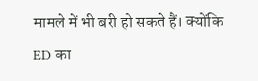मामले में भी बरी हो सकते हैं। क्योंकि ED का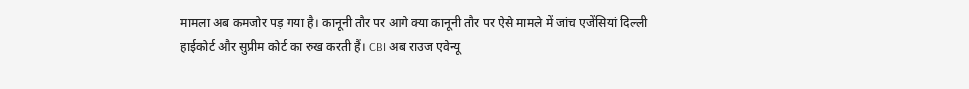मामला अब कमजोर पड़ गया है। कानूनी तौर पर आगे क्या कानूनी तौर पर ऐसे मामले में जांच एजेंसियां दिल्ली हाईकोर्ट और सुप्रीम कोर्ट का रुख करती हैं। CBI अब राउज एवेन्यू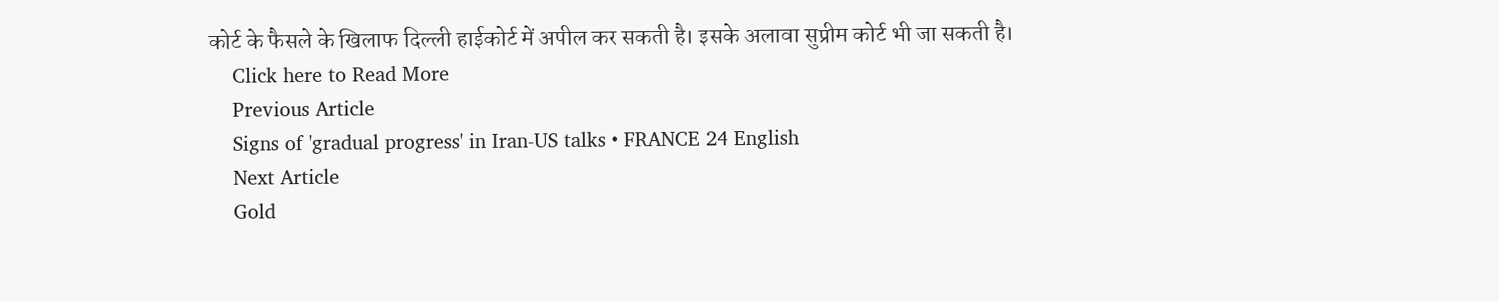कोर्ट के फैसले के खिलाफ दिल्ली हाईकोर्ट में अपील कर सकती है। इसके अलावा सुप्रीम कोर्ट भी जा सकती है।
    Click here to Read More
    Previous Article
    Signs of 'gradual progress' in Iran-US talks • FRANCE 24 English
    Next Article
    Gold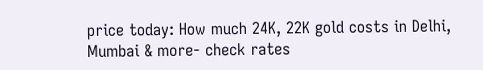price today: How much 24K, 22K gold costs in Delhi, Mumbai & more- check rates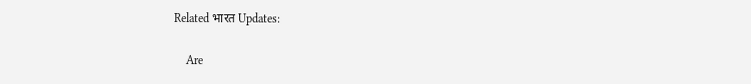Related भारत Updates:

    Are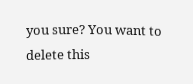you sure? You want to delete this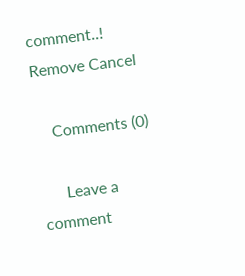comment..! Remove Cancel

    Comments (0)

      Leave a comment